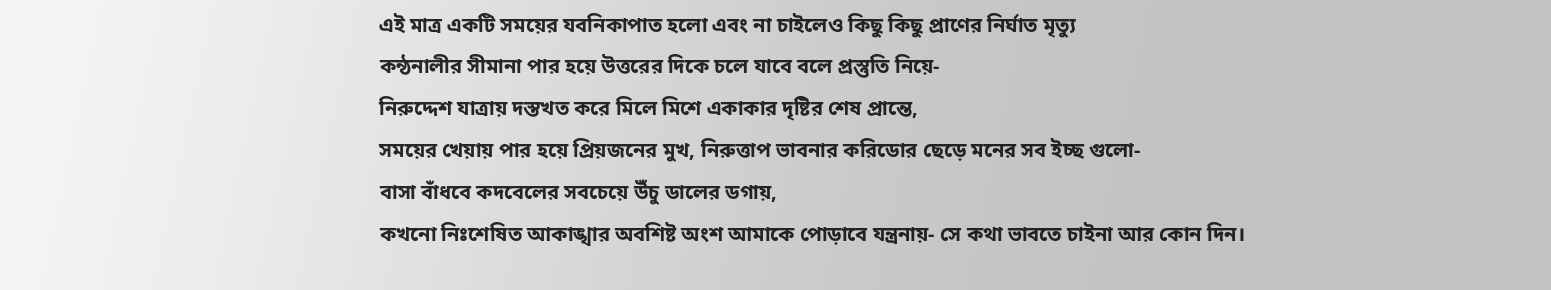এই মাত্র একটি সময়ের যবনিকাপাত হলো এবং না চাইলেও কিছু কিছু প্রাণের নির্ঘাত মৃত্যু
কন্ঠনালীর সীমানা পার হয়ে উত্তরের দিকে চলে যাবে বলে প্রস্তুতি নিয়ে-
নিরুদ্দেশ যাত্রায় দস্তখত করে মিলে মিশে একাকার দৃষ্টির শেষ প্রান্তে,
সময়ের খেয়ায় পার হয়ে প্রিয়জনের মুখ, নিরুত্তাপ ভাবনার করিডোর ছেড়ে মনের সব ইচ্ছ গুলো-
বাসা বাঁধবে কদবেলের সবচেয়ে উঁচু ডালের ডগায়,
কখনো নিঃশেষিত আকাঙ্খার অবশিষ্ট অংশ আমাকে পোড়াবে যন্ত্রনায়- সে কথা ভাবতে চাইনা আর কোন দিন।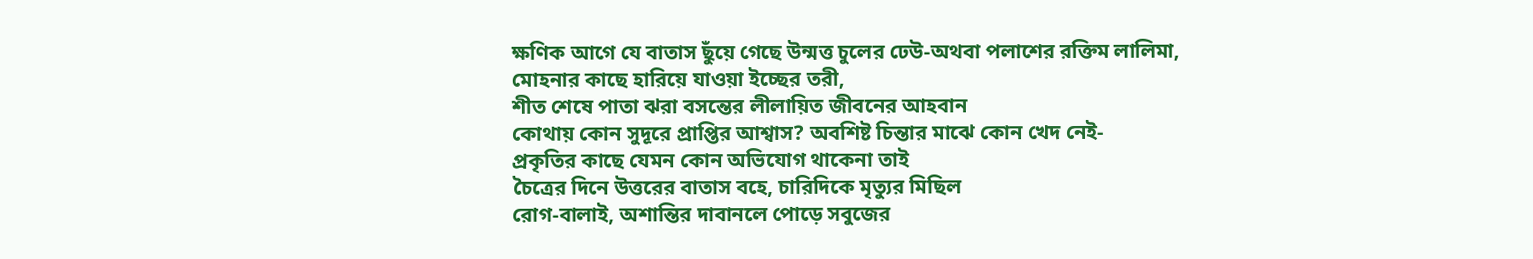ক্ষণিক আগে যে বাতাস ছুঁয়ে গেছে উন্মত্ত চুলের ঢেউ-অথবা পলাশের রক্তিম লালিমা,
মোহনার কাছে হারিয়ে যাওয়া ইচ্ছের তরী,
শীত শেষে পাতা ঝরা বসন্তের লীলায়িত জীবনের আহবান
কোথায় কোন সুদূরে প্রাপ্তির আশ্বাস? অবশিষ্ট চিন্তার মাঝে কোন খেদ নেই-
প্রকৃতির কাছে যেমন কোন অভিযোগ থাকেনা তাই
চৈত্রের দিনে উত্তরের বাতাস বহে, চারিদিকে মৃত্যুর মিছিল
রোগ-বালাই, অশান্তির দাবানলে পোড়ে সবুজের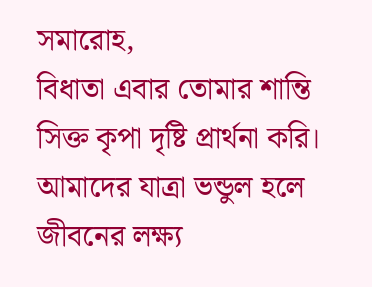সমারোহ,
বিধাতা এবার তোমার শান্তি সিক্ত কৃপা দৃষ্টি প্রার্থনা করি।
আমাদের যাত্রা ভন্ডুল হলে জীবনের লক্ষ্য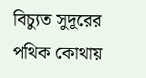বিচ্যুত সুদূরের পথিক কোথায়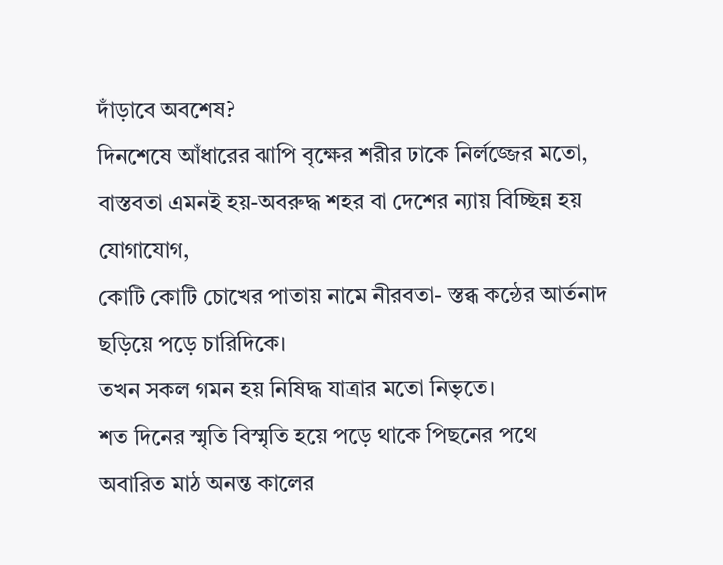দাঁড়াবে অবশেষ?
দিনশেষে আঁধারের ঝাপি বৃক্ষের শরীর ঢাকে নির্লজ্জের মতো,
বাস্তবতা এমনই হয়-অবরুদ্ধ শহর বা দেশের ন্যায় বিচ্ছিন্ন হয় যোগাযোগ,
কোটি কোটি চোখের পাতায় নামে নীরবতা- স্তব্ধ কন্ঠের আর্তনাদ ছড়িয়ে পড়ে চারিদিকে।
তখন সকল গমন হয় নিষিদ্ধ যাত্রার মতো নিভৃতে।
শত দিনের স্মৃতি বিস্মৃতি হয়ে পড়ে থাকে পিছনের পথে
অবারিত মাঠ অনন্ত কালের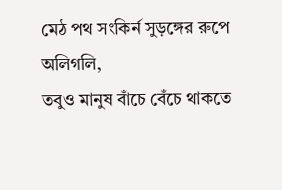মেঠ পথ সংকির্ন সুড়ঙ্গের রুপে অলিগলি,
তবুও মানুষ বাঁচে বেঁচে থাকতে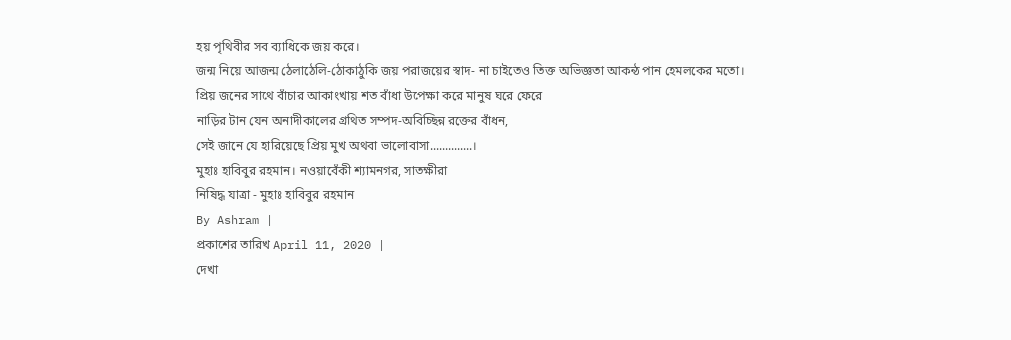হয় পৃথিবীর সব ব্যাধিকে জয় করে।
জন্ম নিয়ে আজন্ম ঠেলাঠেলি-ঠোকাঠুকি জয় পরাজয়ের স্বাদ- না চাইতেও তিক্ত অভিজ্ঞতা আকন্ঠ পান হেমলকের মতো।
প্রিয় জনের সাথে বাঁচার আকাংখায় শত বাঁধা উপেক্ষা করে মানুষ ঘরে ফেরে
নাড়ির টান যেন অনাদীকালের গ্রথিত সম্পদ-অবিচ্ছিন্ন রক্তের বাঁধন,
সেই জানে যে হারিয়েছে প্রিয় মুখ অথবা ভালোবাসা..............।
মুহাঃ হাবিবুর রহমান। নওয়াবেঁকী শ্যামনগর, সাতক্ষীরা
নিষিদ্ধ যাত্রা - মুহাঃ হাবিবুর রহমান
By Ashram |
প্রকাশের তারিখ April 11, 2020 |
দেখা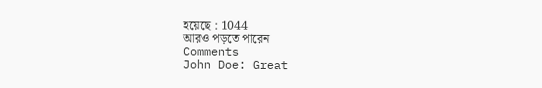হয়েছে : 1044
আরও পড়তে পারেন
Comments
John Doe: Great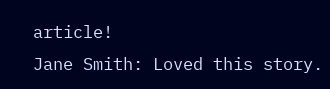article!
Jane Smith: Loved this story.